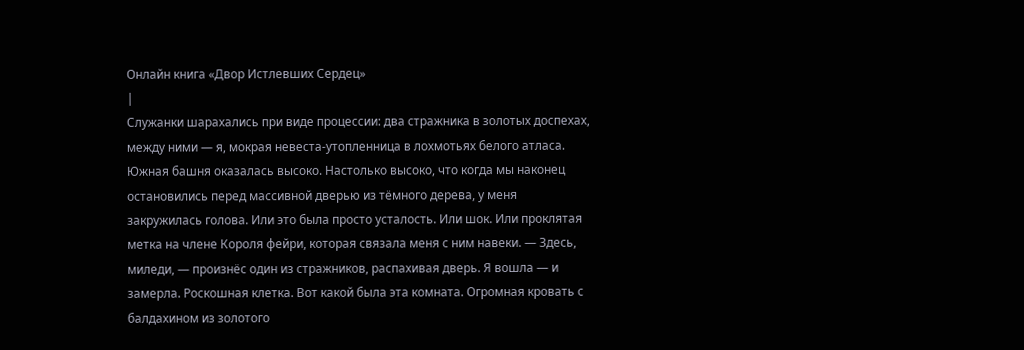Онлайн книга «Двор Истлевших Сердец»
|
Служанки шарахались при виде процессии: два стражника в золотых доспехах, между ними — я, мокрая невеста-утопленница в лохмотьях белого атласа. Южная башня оказалась высоко. Настолько высоко, что когда мы наконец остановились перед массивной дверью из тёмного дерева, у меня закружилась голова. Или это была просто усталость. Или шок. Или проклятая метка на члене Короля фейри, которая связала меня с ним навеки. — Здесь, миледи, — произнёс один из стражников, распахивая дверь. Я вошла — и замерла. Роскошная клетка. Вот какой была эта комната. Огромная кровать с балдахином из золотого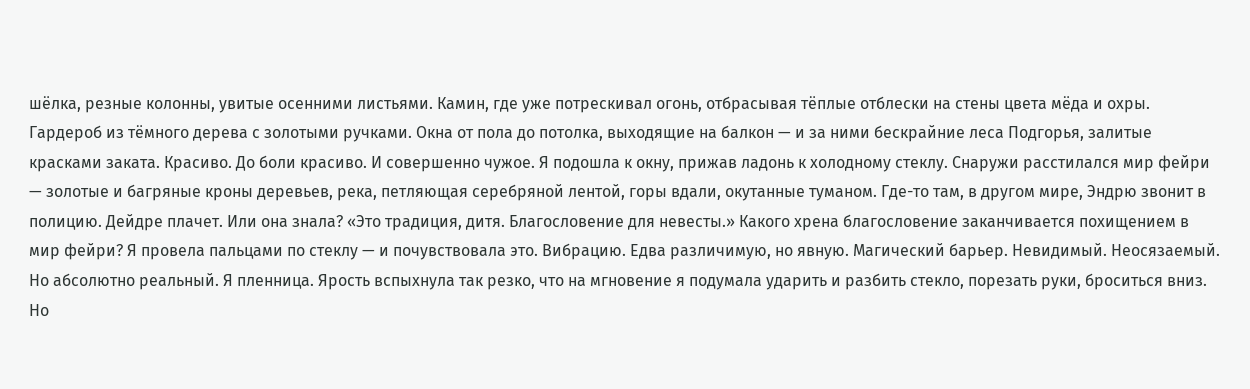шёлка, резные колонны, увитые осенними листьями. Камин, где уже потрескивал огонь, отбрасывая тёплые отблески на стены цвета мёда и охры. Гардероб из тёмного дерева с золотыми ручками. Окна от пола до потолка, выходящие на балкон — и за ними бескрайние леса Подгорья, залитые красками заката. Красиво. До боли красиво. И совершенно чужое. Я подошла к окну, прижав ладонь к холодному стеклу. Снаружи расстилался мир фейри — золотые и багряные кроны деревьев, река, петляющая серебряной лентой, горы вдали, окутанные туманом. Где-то там, в другом мире, Эндрю звонит в полицию. Дейдре плачет. Или она знала? «Это традиция, дитя. Благословение для невесты.» Какого хрена благословение заканчивается похищением в мир фейри? Я провела пальцами по стеклу — и почувствовала это. Вибрацию. Едва различимую, но явную. Магический барьер. Невидимый. Неосязаемый. Но абсолютно реальный. Я пленница. Ярость вспыхнула так резко, что на мгновение я подумала ударить и разбить стекло, порезать руки, броситься вниз. Но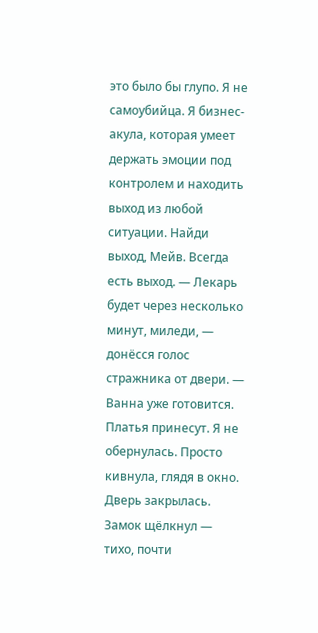это было бы глупо. Я не самоубийца. Я бизнес-акула, которая умеет держать эмоции под контролем и находить выход из любой ситуации. Найди выход, Мейв. Всегда есть выход. — Лекарь будет через несколько минут, миледи, — донёсся голос стражника от двери. — Ванна уже готовится. Платья принесут. Я не обернулась. Просто кивнула, глядя в окно. Дверь закрылась. Замок щёлкнул — тихо, почти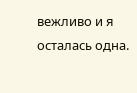вежливо и я осталась одна.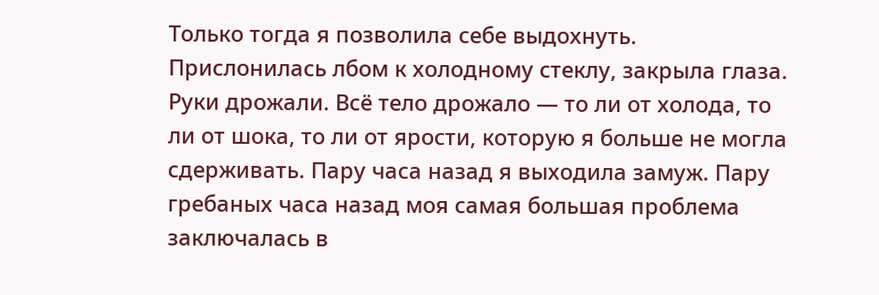Только тогда я позволила себе выдохнуть. Прислонилась лбом к холодному стеклу, закрыла глаза. Руки дрожали. Всё тело дрожало — то ли от холода, то ли от шока, то ли от ярости, которую я больше не могла сдерживать. Пару часа назад я выходила замуж. Пару гребаных часа назад моя самая большая проблема заключалась в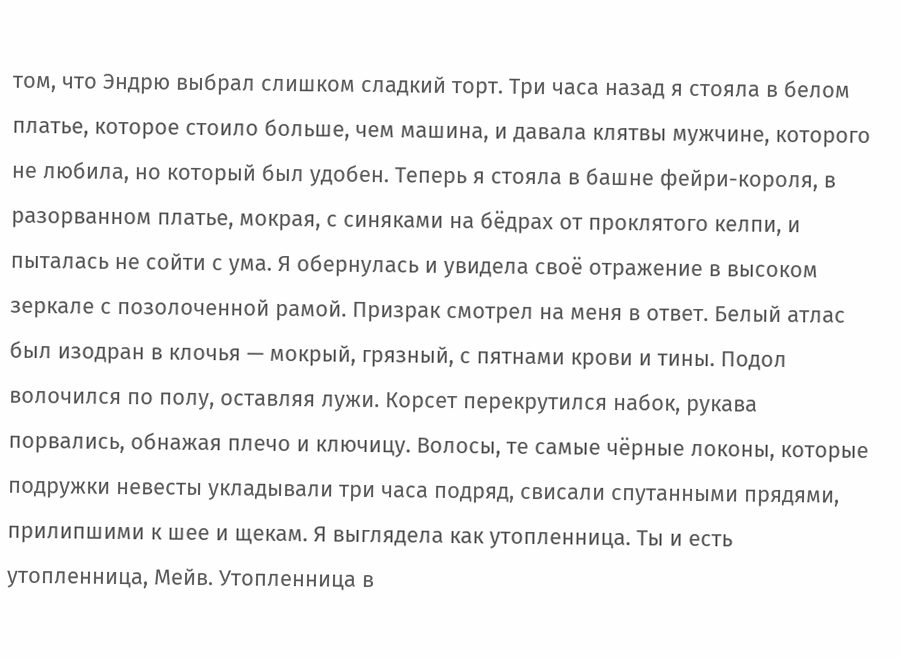том, что Эндрю выбрал слишком сладкий торт. Три часа назад я стояла в белом платье, которое стоило больше, чем машина, и давала клятвы мужчине, которого не любила, но который был удобен. Теперь я стояла в башне фейри-короля, в разорванном платье, мокрая, с синяками на бёдрах от проклятого келпи, и пыталась не сойти с ума. Я обернулась и увидела своё отражение в высоком зеркале с позолоченной рамой. Призрак смотрел на меня в ответ. Белый атлас был изодран в клочья — мокрый, грязный, с пятнами крови и тины. Подол волочился по полу, оставляя лужи. Корсет перекрутился набок, рукава порвались, обнажая плечо и ключицу. Волосы, те самые чёрные локоны, которые подружки невесты укладывали три часа подряд, свисали спутанными прядями, прилипшими к шее и щекам. Я выглядела как утопленница. Ты и есть утопленница, Мейв. Утопленница в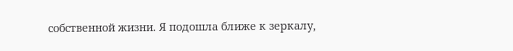собственной жизни. Я подошла ближе к зеркалу,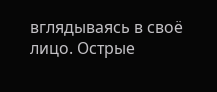вглядываясь в своё лицо. Острые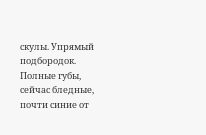скулы. Упрямый подбородок. Полные губы, сейчас бледные, почти синие от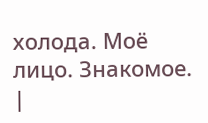холода. Моё лицо. Знакомое. |